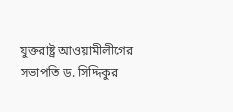যুক্তরাষ্ট্র আওয়ামীলীগের সভাপতি ড. সিদ্দিকুর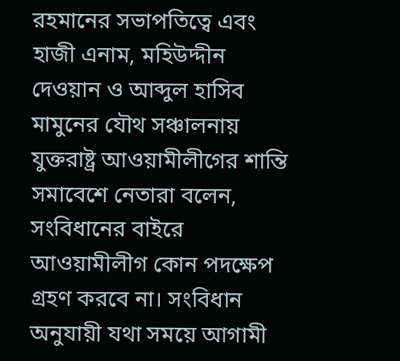রহমানের সভাপতিত্বে এবং হাজী এনাম, মহিউদ্দীন দেওয়ান ও আব্দুল হাসিব মামুনের যৌথ সঞ্চালনায় যুক্তরাষ্ট্র আওয়ামীলীগের শান্তি সমাবেশে নেতারা বলেন, সংবিধানের বাইরে আওয়ামীলীগ কোন পদক্ষেপ গ্রহণ করবে না। সংবিধান অনুযায়ী যথা সময়ে আগামী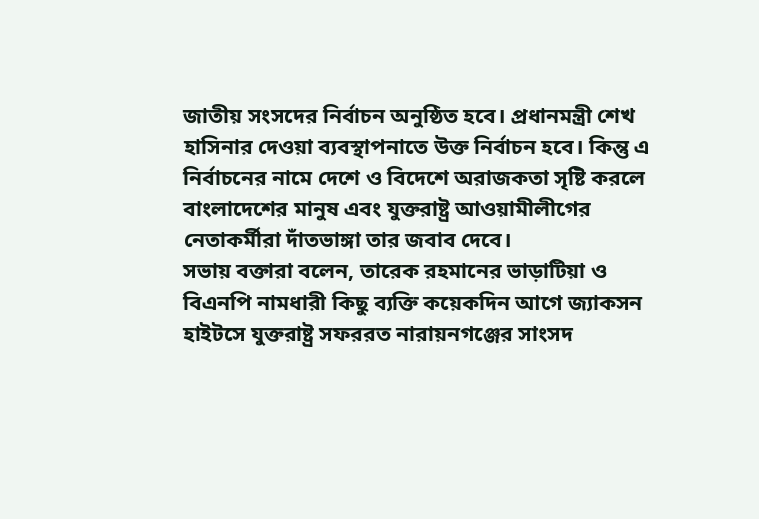জাতীয় সংসদের নির্বাচন অনুষ্ঠিত হবে। প্রধানমন্ত্রী শেখ হাসিনার দেওয়া ব্যবস্থাপনাতে উক্ত নির্বাচন হবে। কিন্তু এ নির্বাচনের নামে দেশে ও বিদেশে অরাজকতা সৃষ্টি করলে বাংলাদেশের মানুষ এবং যুক্তরাষ্ট্র আওয়ামীলীগের নেতাকর্মীরা দাঁতভাঙ্গা তার জবাব দেবে।
সভায় বক্তারা বলেন, তারেক রহমানের ভাড়াটিয়া ও বিএনপি নামধারী কিছু ব্যক্তি কয়েকদিন আগে জ্যাকসন হাইটসে যুক্তরাষ্ট্র সফররত নারায়নগঞ্জের সাংসদ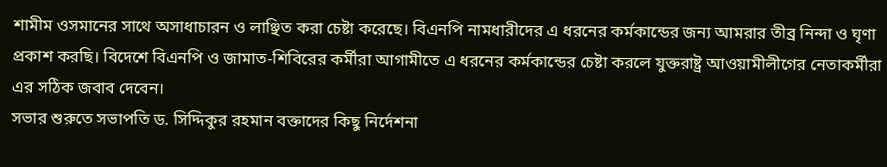শামীম ওসমানের সাথে অসাধাচারন ও লাঞ্ছিত করা চেষ্টা করেছে। বিএনপি নামধারীদের এ ধরনের কর্মকান্ডের জন্য আমরার তীব্র নিন্দা ও ঘৃণা প্রকাশ করছি। বিদেশে বিএনপি ও জামাত-শিবিরের কর্মীরা আগামীতে এ ধরনের কর্মকান্ডের চেষ্টা করলে যুক্তরাষ্ট্র আওয়ামীলীগের নেতাকর্মীরা এর সঠিক জবাব দেবেন।
সভার শুরুতে সভাপতি ড. সিদ্দিকুর রহমান বক্তাদের কিছু নির্দেশনা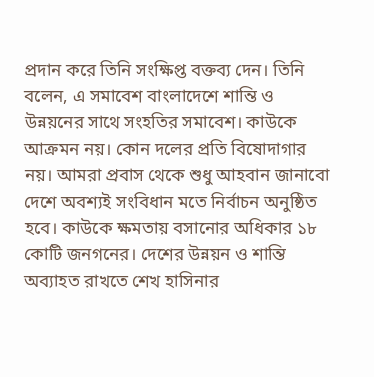প্রদান করে তিনি সংক্ষিপ্ত বক্তব্য দেন। তিনি বলেন, এ সমাবেশ বাংলাদেশে শান্তি ও উন্নয়নের সাথে সংহতির সমাবেশ। কাউকে আক্রমন নয়। কোন দলের প্রতি বিষোদাগার নয়। আমরা প্রবাস থেকে শুধু আহবান জানাবো দেশে অবশ্যই সংবিধান মতে নির্বাচন অনুষ্ঠিত হবে। কাউকে ক্ষমতায় বসানোর অধিকার ১৮ কোটি জনগনের। দেশের উন্নয়ন ও শান্তি অব্যাহত রাখতে শেখ হাসিনার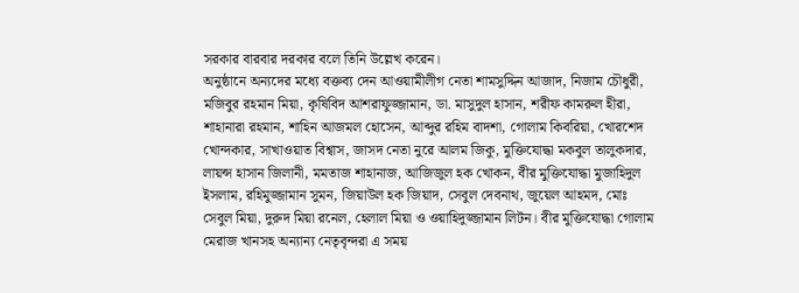সরকার বারবার দরকার বলে তিনি উল্লেখ করেন।
অনুষ্ঠানে অন্যদের মধ্যে বক্তব্য দেন আওয়ামীলীগ নেতা শামসুদ্দিন আজাদ, নিজাম চৌধুরী, মজিবুর রহমান মিয়া, কৃষিবিদ আশরাফুজ্জামান, ডা. মাসুদুল হাসান, শরীফ কামরুল হীরা, শাহানারা রহমান, শাহিন আজমল হোসেন, আব্দুর রহিম বাদশা, গোলাম কিবরিয়া, খোরশেদ খোন্দকার, সাখাওয়াত বিশ্বাস, জাসদ নেতা নুরে আলম জিকু, মুক্তিযোদ্ধা মকবুল তালুকদার, লায়ন্স হাসান জিলানী, মমতাজ শাহানাজ, আজিজুল হক খোকন, বীর মুক্তিযোদ্ধা মুজাহিদুল ইসলাম, রহিমুজ্জামান সুমন, জিয়াউল হক জিয়াদ, সেবুল দেবনাথ, জুয়েল আহমদ, মোঃ সেবুল মিয়া, দুরুদ মিয়া রনেল, হেলাল মিয়া ও ওয়াহিদুজ্জামান লিটন। বীর মুক্তিযোদ্ধা গোলাম মেরাজ খানসহ অন্যান্য নেতৃবৃন্দরা এ সময়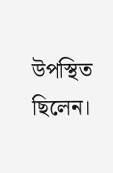উপস্থিত ছিলেন।